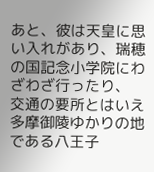あと、彼は天皇に思い入れがあり、瑞穂の国記念小学院にわざわざ行ったり、
交通の要所とはいえ多摩御陵ゆかりの地である八王子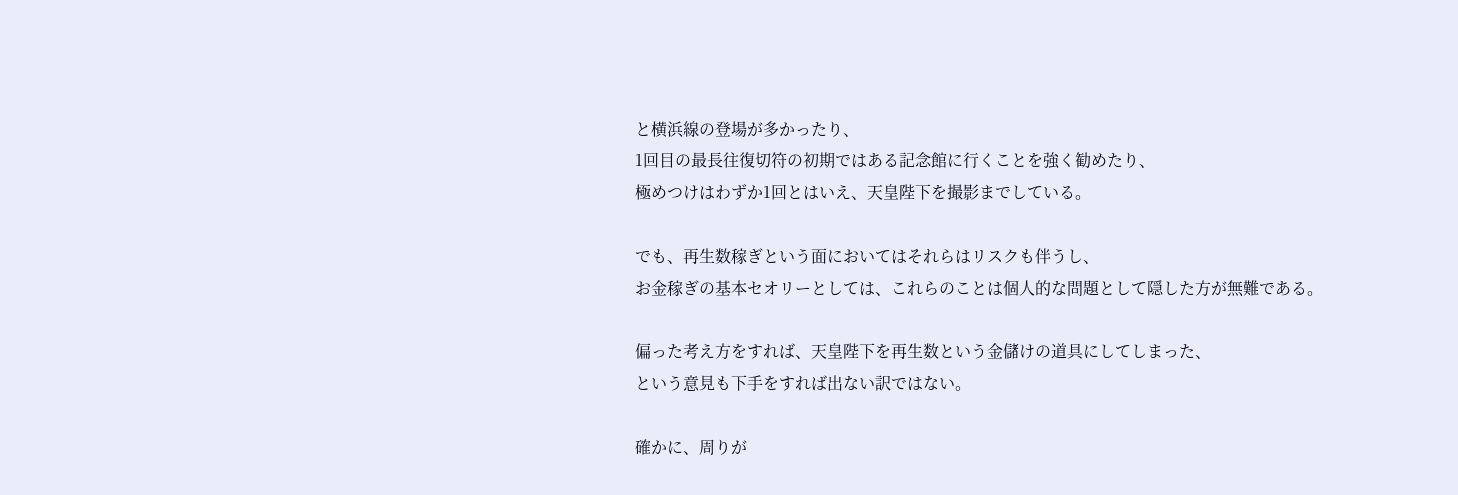と横浜線の登場が多かったり、
1回目の最長往復切符の初期ではある記念館に行くことを強く勧めたり、
極めつけはわずか1回とはいえ、天皇陛下を撮影までしている。

でも、再生数稼ぎという面においてはそれらはリスクも伴うし、
お金稼ぎの基本セオリーとしては、これらのことは個人的な問題として隠した方が無難である。

偏った考え方をすれば、天皇陛下を再生数という金儲けの道具にしてしまった、
という意見も下手をすれば出ない訳ではない。

確かに、周りが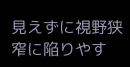見えずに視野狭窄に陥りやす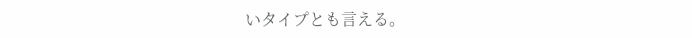いタイプとも言える。